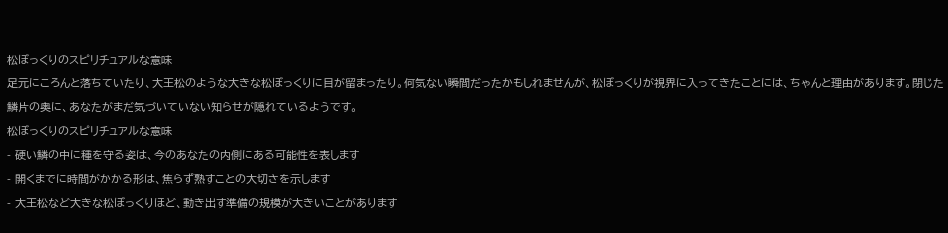松ぼっくりのスピリチュアルな意味
足元にころんと落ちていたり、大王松のような大きな松ぼっくりに目が留まったり。何気ない瞬間だったかもしれませんが、松ぼっくりが視界に入ってきたことには、ちゃんと理由があります。閉じた鱗片の奥に、あなたがまだ気づいていない知らせが隠れているようです。
松ぼっくりのスピリチュアルな意味
- 硬い鱗の中に種を守る姿は、今のあなたの内側にある可能性を表します
- 開くまでに時間がかかる形は、焦らず熟すことの大切さを示します
- 大王松など大きな松ぼっくりほど、動き出す準備の規模が大きいことがあります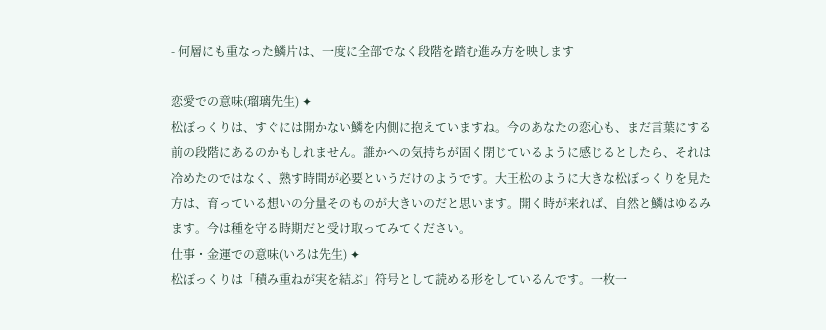- 何層にも重なった鱗片は、一度に全部でなく段階を踏む進み方を映します

恋愛での意味(瑠璃先生) ✦
松ぼっくりは、すぐには開かない鱗を内側に抱えていますね。今のあなたの恋心も、まだ言葉にする前の段階にあるのかもしれません。誰かへの気持ちが固く閉じているように感じるとしたら、それは冷めたのではなく、熟す時間が必要というだけのようです。大王松のように大きな松ぼっくりを見た方は、育っている想いの分量そのものが大きいのだと思います。開く時が来れば、自然と鱗はゆるみます。今は種を守る時期だと受け取ってみてください。
仕事・金運での意味(いろは先生) ✦
松ぼっくりは「積み重ねが実を結ぶ」符号として読める形をしているんです。一枚一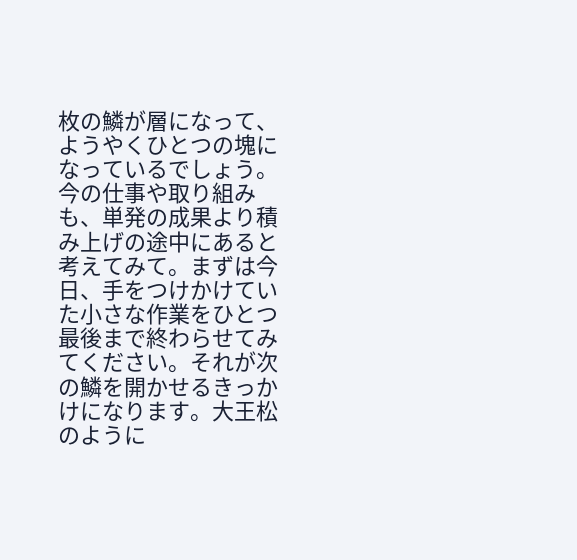枚の鱗が層になって、ようやくひとつの塊になっているでしょう。今の仕事や取り組みも、単発の成果より積み上げの途中にあると考えてみて。まずは今日、手をつけかけていた小さな作業をひとつ最後まで終わらせてみてください。それが次の鱗を開かせるきっかけになります。大王松のように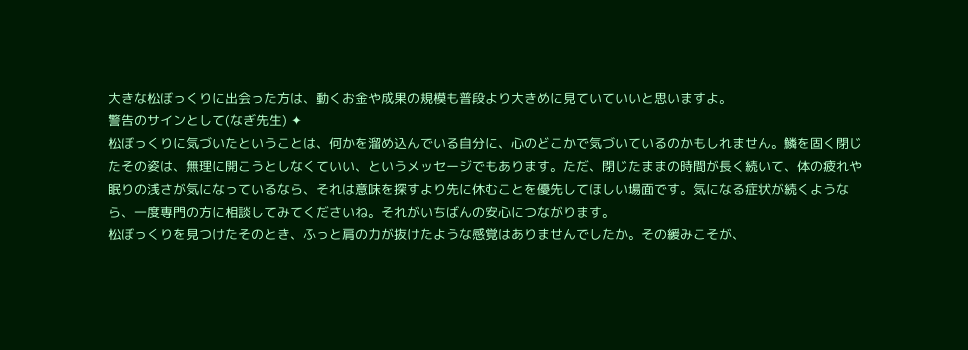大きな松ぼっくりに出会った方は、動くお金や成果の規模も普段より大きめに見ていていいと思いますよ。
警告のサインとして(なぎ先生) ✦
松ぼっくりに気づいたということは、何かを溜め込んでいる自分に、心のどこかで気づいているのかもしれません。鱗を固く閉じたその姿は、無理に開こうとしなくていい、というメッセージでもあります。ただ、閉じたままの時間が長く続いて、体の疲れや眠りの浅さが気になっているなら、それは意味を探すより先に休むことを優先してほしい場面です。気になる症状が続くようなら、一度専門の方に相談してみてくださいね。それがいちばんの安心につながります。
松ぼっくりを見つけたそのとき、ふっと肩の力が抜けたような感覚はありませんでしたか。その緩みこそが、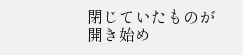閉じていたものが開き始め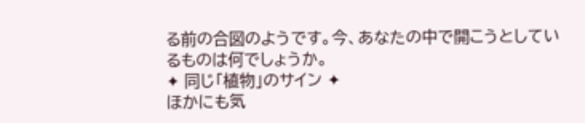る前の合図のようです。今、あなたの中で開こうとしているものは何でしょうか。
✦ 同じ「植物」のサイン ✦
ほかにも気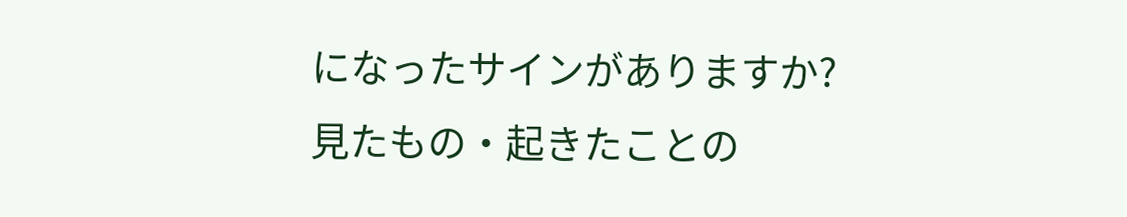になったサインがありますか?
見たもの・起きたことの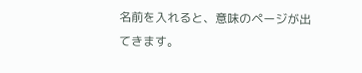名前を入れると、意味のページが出てきます。